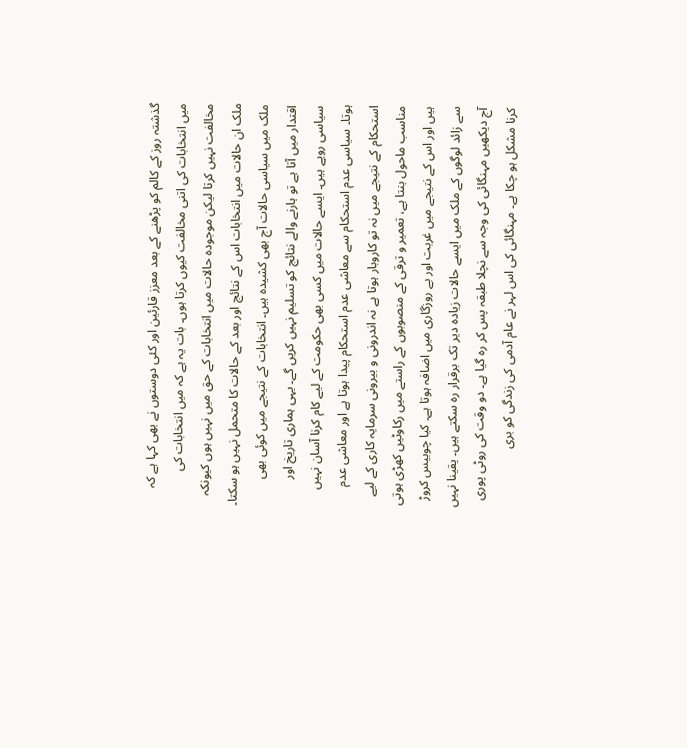گذشتہ روز کے کالم کو پڑھنے کے بعد معزز قارئین اور کئی دوستوں نے بھی کہا ہے کہ میں انتخابات کی اتنی مخالفت کیوں کرتا ہوں۔ بات یہ ہے کہ میں انتخابات کی مخالفت نہیں کرتا لیکن موجودہ حالات میں انتخابات کے حق میں نہیں ہوں کیونکہ ملک ان حالات میں انتخابات اس کے نتائج اور بعد کے حالات کا متحمل نہیں ہو سکتا۔ ملک میں سیاسی حالات آج بھی کشیدہ ہیں۔ انتخابات کے نتیجے میں کوئی بھی اقتدار میں آتا ہے تو ہارنے والے نتائج کو تسلیم نہیں کریں گے۔ یہی ہماری تاریخ اور سیاسی رویے ہیں۔ ایسے حالات میں کسی بھی حکومت کے لیے کام کرنا آسان نہیں ہوتا۔ سیاسی عدم استحکام سے معاشی عدم استحکام پیدا ہوتا ہے اور معاشی عدم استحکام کے نتیجے میں نہ تو کاروبار ہوتا ہے نہ اندرونی و بیرونی سرمایہ کاری کے لیے مناسب ماحول بنتا ہے، تعمیر و ترقی کے منصوبوں کے راستے میں رکاوٹیں کھڑی ہوتی ہیں اور اس کے نتیجے میں غربت اور بے روزگاری میں اضافہ ہوتا ہے۔ کیا چوبیس کروڑ سے زائد لوگوں کے ملک میں ایسے حالات زیادہ دیر تک برقرار رہ سکتے ہیں۔ یقینا نہیں آج دیکھیں مہنگائی کی وجہ سے نچلا طبقہ پس کر رہ گیا ہے۔ دو وقت کی روٹی پوری کرنا مشکل ہو چکا ہے۔ مہنگائی کی اس لہر نے عام آدمی کی زندگی کو بری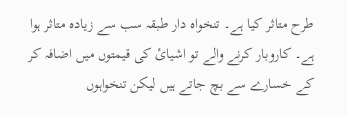طرح متاثر کیا ہے۔ تنخواہ دار طبقہ سب سے زیادہ متاثر ہوا ہے۔ کاروبار کرنے والے تو اشیائ کی قیمتوں میں اضافہ کر کے خسارے سے بچ جاتے ہیں لیکن تنخواہوں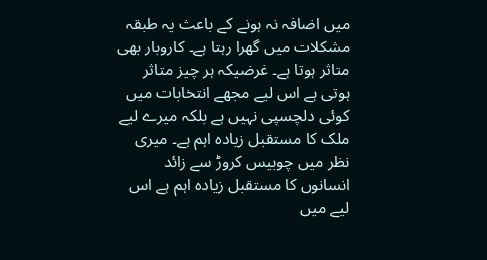میں اضافہ نہ ہونے کے باعث یہ طبقہ مشکلات میں گھرا رہتا ہے۔ کاروبار بھی متاثر ہوتا ہے۔ غرضیکہ ہر چیز متاثر ہوتی ہے اس لیے مجھے انتخابات میں کوئی دلچسپی نہیں ہے بلکہ میرے لیے ملک کا مستقبل زیادہ اہم ہے۔ میری نظر میں چوبیس کروڑ سے زائد انسانوں کا مستقبل زیادہ اہم ہے اس لیے میں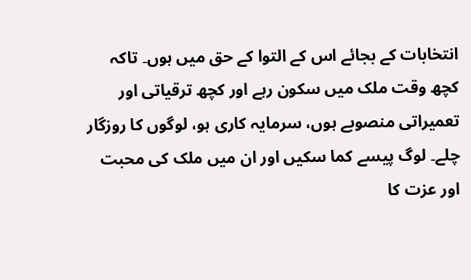انتخابات کے بجائے اس کے التوا کے حق میں ہوں۔ تاکہ کچھ وقت ملک میں سکون رہے اور کچھ ترقیاتی اور تعمیراتی منصوبے ہوں، سرمایہ کاری ہو، لوگوں کا روزگار چلے۔ لوگ پیسے کما سکیں اور ان میں ملک کی محبت اور عزت کا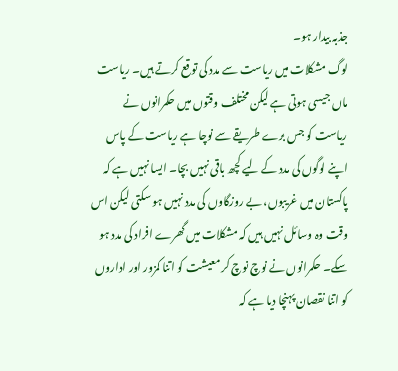جذبہ بیدار ہو۔
لوگ مشکلات میں ریاست سے مدد کی توقع کرتے ہیں۔ ریاست ماں جیسی ہوتی ہے لیکن مختلف وقتوں میں حکمرانوں نے ریاست کو جس برے طریقے سے نوچا ہے ریاست کے پاس اپنے لوگوں کی مدد کے لیے کچھ باقی نہیں بچا۔ ایسا نہیں ہے کہ پاکستان میں غریبوں، بے روزگاوں کی مدد نہیں ہو سکتی لیکن اس وقت وہ وسائل نہیں ہیں کہ مشکلات میں گھرے افراد کی مدد ہو سکے۔ حکمرانوں نے نوچ نوچ کر معیشت کو اتنا کمزور اور اداروں کو اتنا نقصان پہنچا دیا ہے کہ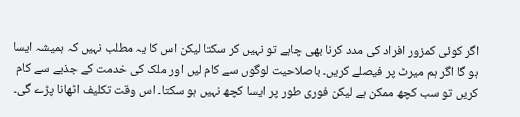اگر کوئی کمزور افراد کی مدد کرنا بھی چاہے تو نہیں کر سکتا لیکن اس کا یہ مطلب نہیں کہ ہمیشہ ایسا ہو گا اگر ہم میرٹ پر فیصلے کریں۔ باصلاحیت لوگوں سے کام لیں اور ملک کی خدمت کے جذبے سے کام کریں تو سب کچھ ممکن ہے لیکن فوری طور پر ایسا کچھ نہیں ہو سکتا۔ اس وقت تکلیف اٹھانا پڑے گی۔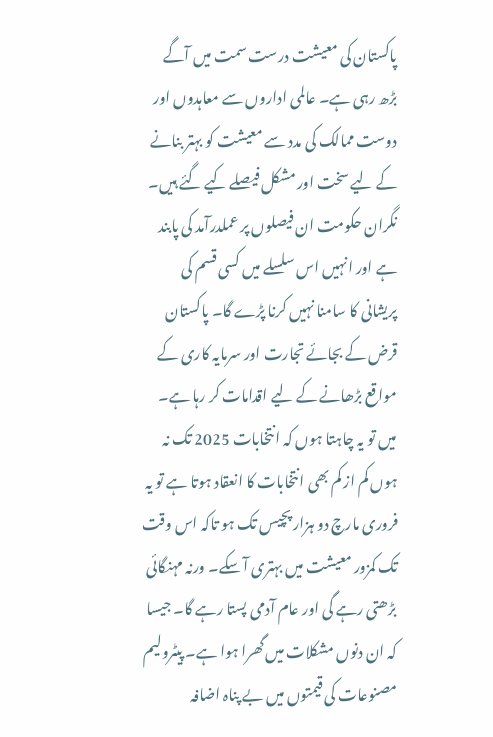پاکستان کی معیشت درست سمت میں آگے بڑھ رہی ہے۔ عالمی اداروں سے معاہدوں اور دوست ممالک کی مدد سے معیشت کو بہتر بنانے کے لیے سخت اور مشکل فیصلے کیے گئے ہیں۔ نگران حکومت ان فیصلوں پر عملدرآمد کی پابند ہے اور انہیں اس سلسلے میں کسی قسم کی پریشانی کا سامنا نہیں کرنا پڑے گا۔ پاکستان قرض کے بجائے تجارت اور سرمایہ کاری کے مواقع بڑھانے کے لیے اقدامات کر رہا ہے۔ میں تو یہ چاہتا ہوں کہ انتخابات 2025 تک نہ ہوں کم از کم بھی انتخابات کا انعقاد ہوتا ہے تو یہ فروری مارچ دو ہزار پچیس تک ہو تاکہ اس وقت تک کمزور معیشت میں بہتری آ سکے۔ ورنہ مہنگائی بڑھتی رہے گی اور عام آدمی پستا رہے گا۔ جیسا کہ ان دنوں مشکلات میں گھرا ہوا ہے۔ پیٹرولیم مصنوعات کی قیمتوں میں بے پناہ اضافہ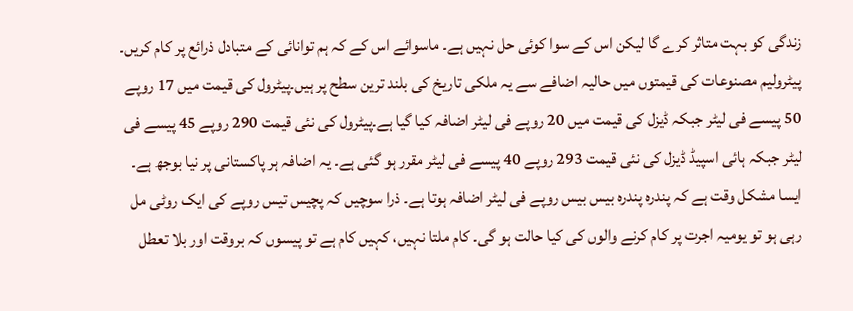زندگی کو بہت متاثر کرے گا لیکن اس کے سوا کوئی حل نہیں ہے۔ ماسوائے اس کے کہ ہم توانائی کے متبادل ذرائع پر کام کریں۔
پیٹرولیم مصنوعات کی قیمتوں میں حالیہ اضافے سے یہ ملکی تاریخ کی بلند ترین سطح پر ہیں۔پیٹرول کی قیمت میں 17 روپے 50 پیسے فی لیٹر جبکہ ڈیزل کی قیمت میں 20 روپے فی لیٹر اضافہ کیا گیا ہے۔پیٹرول کی نئی قیمت 290 روپے 45 پیسے فی لیٹر جبکہ ہائی اسپیڈ ڈیزل کی نئی قیمت 293 روپے 40 پیسے فی لیٹر مقرر ہو گئی ہے۔ یہ اضافہ ہر پاکستانی پر نیا بوجھ ہے۔ ایسا مشکل وقت ہے کہ پندرہ پندرہ بیس بیس روپے فی لیٹر اضافہ ہوتا ہے۔ ذرا سوچیں کہ پچیس تیس روپے کی ایک روٹی مل رہی ہو تو یومیہ اجرت پر کام کرنے والوں کی کیا حالت ہو گی۔ کام ملتا نہیں، کہیں کام ہے تو پیسوں کہ بروقت اور بلا تعطل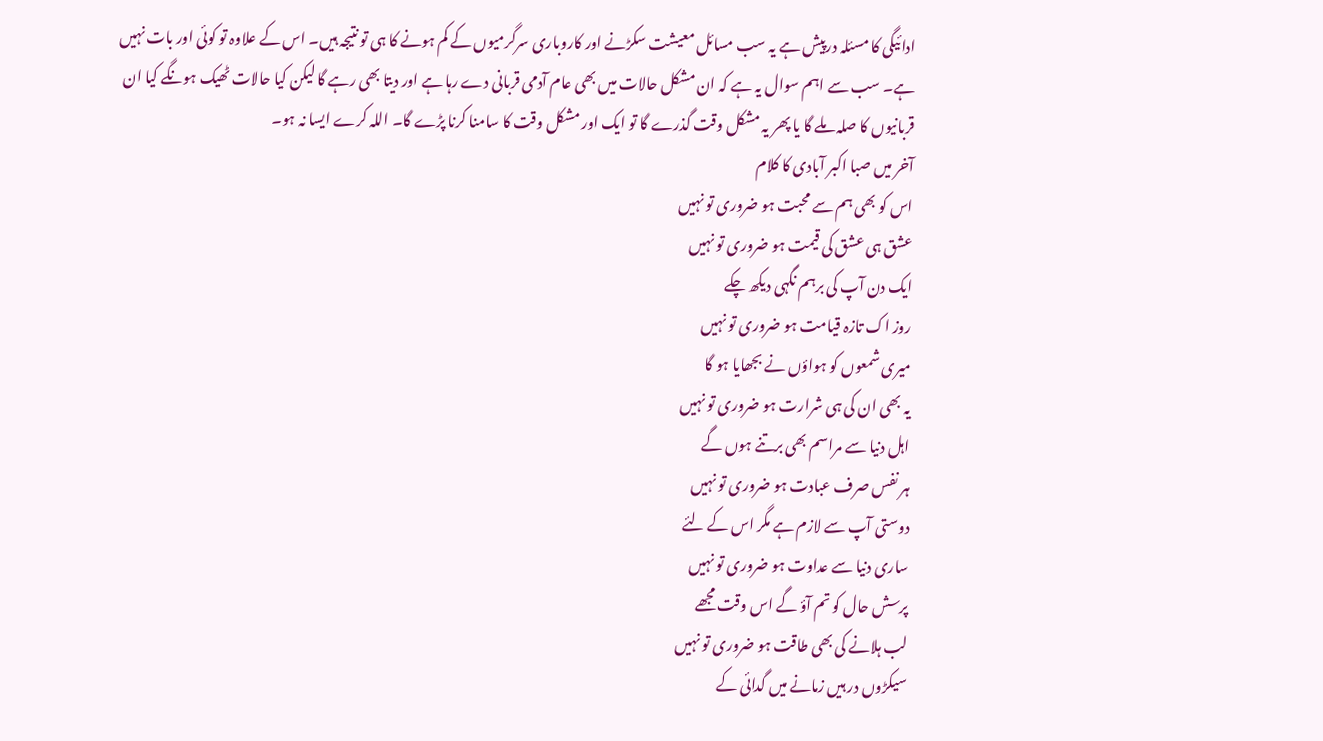ادائیگی کا مسئلہ درپیش ہے یہ سب مسائل معیشت سکڑنے اور کاروباری سرگرمیوں کے کم ہونے کا ہی تو نتیجہ ہیں۔ اس کے علاوہ تو کوئی اور بات نہیں ہے۔ سب سے اہم سوال یہ ہے کہ ان مشکل حالات میں بھی عام آدمی قربانی دے رہا ہے اور دیتا بھی رہے گا لیکن کیا حالات ٹھیک ہونگے کیا ان قربانیوں کا صلہ ملے گا یا پھر یہ مشکل وقت گذرے گا تو ایک اور مشکل وقت کا سامنا کرنا پڑے گا۔ اللہ کرے ایسا نہ ہو۔
آخر میں صبا اکبر آبادی کا کلام
اس کو بھی ہم سے محبت ہو ضروری تو نہیں
عشق ہی عشق کی قیمت ہو ضروری تو نہیں
ایک دن آپ کی برہم نگہی دیکھ چکے
روز اک تازہ قیامت ہو ضروری تو نہیں
میری شمعوں کو ہواؤں نے بجھایا ہو گا
یہ بھی ان کی ہی شرارت ہو ضروری تو نہیں
اہل دنیا سے مراسم بھی برتنے ہوں گے
ہر نفس صرف عبادت ہو ضروری تو نہیں
دوستی آپ سے لازم ہے مگر اس کے لئے
ساری دنیا سے عداوت ہو ضروری تو نہیں
پرسش حال کو تم آؤ گے اس وقت مجھے
لب ہلانے کی بھی طاقت ہو ضروری تو نہیں
سیکڑوں در ہیں زمانے میں گدائی کے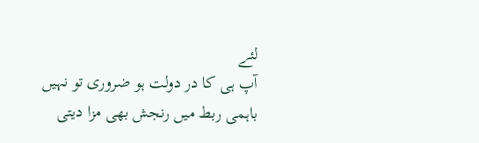لئے
آپ ہی کا در دولت ہو ضروری تو نہیں
باہمی ربط میں رنجش بھی مزا دیتی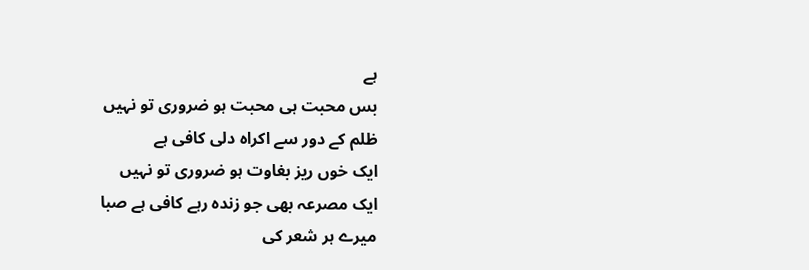ہے
بس محبت ہی محبت ہو ضروری تو نہیں
ظلم کے دور سے اکراہ دلی کافی ہے
ایک خوں ریز بغاوت ہو ضروری تو نہیں
ایک مصرعہ بھی جو زندہ رہے کافی ہے صبا
میرے ہر شعر کی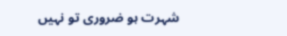شہرت ہو ضروری تو نہیں